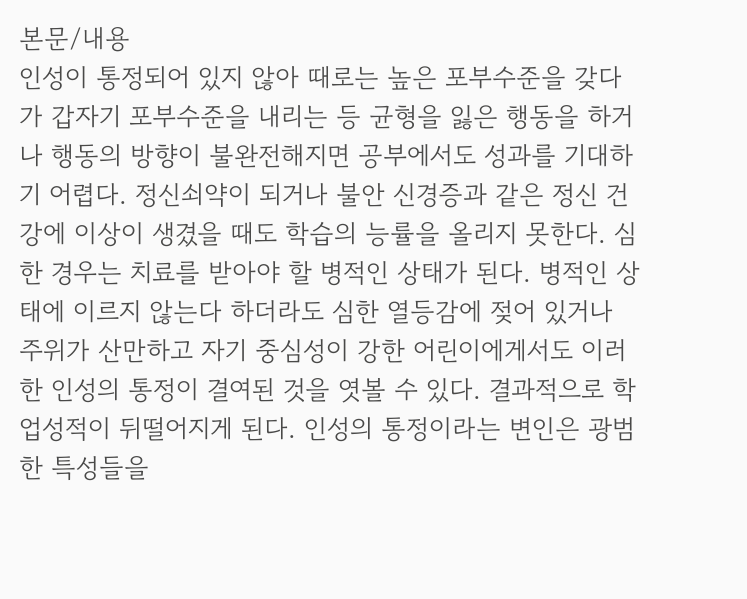본문/내용
인성이 통정되어 있지 않아 때로는 높은 포부수준을 갖다가 갑자기 포부수준을 내리는 등 균형을 잃은 행동을 하거나 행동의 방향이 불완전해지면 공부에서도 성과를 기대하기 어렵다. 정신쇠약이 되거나 불안 신경증과 같은 정신 건강에 이상이 생겼을 때도 학습의 능률을 올리지 못한다. 심한 경우는 치료를 받아야 할 병적인 상태가 된다. 병적인 상태에 이르지 않는다 하더라도 심한 열등감에 젖어 있거나 주위가 산만하고 자기 중심성이 강한 어린이에게서도 이러한 인성의 통정이 결여된 것을 엿볼 수 있다. 결과적으로 학업성적이 뒤떨어지게 된다. 인성의 통정이라는 변인은 광범한 특성들을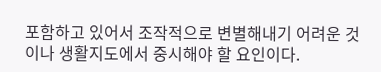포함하고 있어서 조작적으로 변별해내기 어려운 것이나 생활지도에서 중시해야 할 요인이다.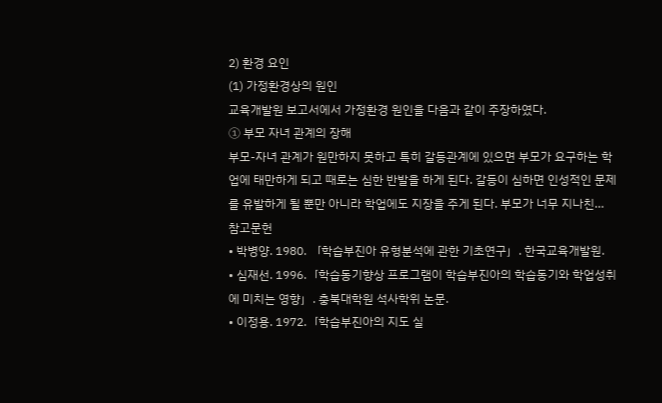2) 환경 요인
(1) 가정환경상의 원인
교육개발원 보고서에서 가정환경 원인을 다음과 같이 주장하였다.
① 부모 자녀 관계의 장해
부모-자녀 관계가 원만하지 못하고 특히 갈등관계에 있으면 부모가 요구하는 학업에 태만하게 되고 때로는 심한 반발을 하게 된다. 갈등이 심하면 인성적인 문제를 유발하게 될 뿐만 아니라 학업에도 지장을 주게 된다. 부모가 너무 지나친…
참고문헌
• 박병양. 1980. 「학습부진아 유형분석에 관한 기초연구」. 한국교육개발원.
• 심재선. 1996.「학습동기향상 프로그램이 학습부진아의 학습동기와 학업성취에 미치는 영향」. 충북대학원 석사학위 논문.
• 이정용. 1972.「학습부진아의 지도 실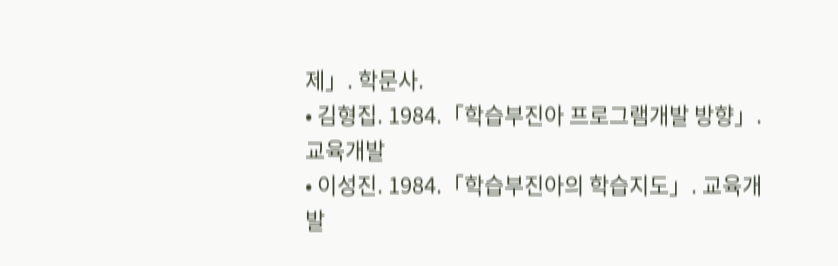제」. 학문사.
• 김형집. 1984.「학습부진아 프로그램개발 방향」. 교육개발
• 이성진. 1984.「학습부진아의 학습지도」. 교육개발